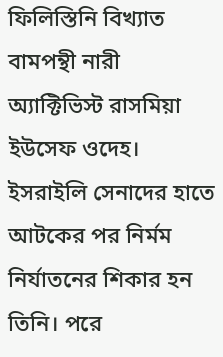ফিলিস্তিনি বিখ্যাত বামপন্থী নারী অ্যাক্টিভিস্ট রাসমিয়া ইউসেফ ওদেহ। ইসরাইলি সেনাদের হাতে আটকের পর নির্মম নির্যাতনের শিকার হন তিনি। পরে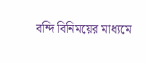বন্দি বিনিময়ের মাধ্যমে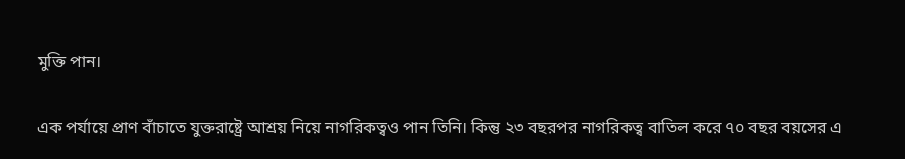মুক্তি পান।

এক পর্যায়ে প্রাণ বাঁচাতে যুক্তরাষ্ট্রে আশ্রয় নিয়ে নাগরিকত্বও পান তিনি। কিন্তু ২৩ বছরপর নাগরিকত্ব বাতিল করে ৭০ বছর বয়সের এ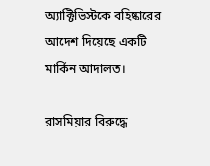অ্যাক্টিভিস্টকে বহিষ্কারের আদেশ দিয়েছে একটি মার্কিন আদালত।

রাসমিয়ার বিরুদ্ধে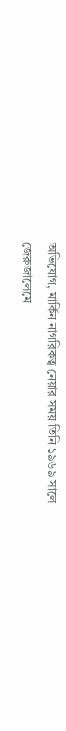অভিযোগ, মার্কিন নাগরিকত্ব নেয়ার সময় তিনি ১৯৬৯ সালে জেরুজালেমে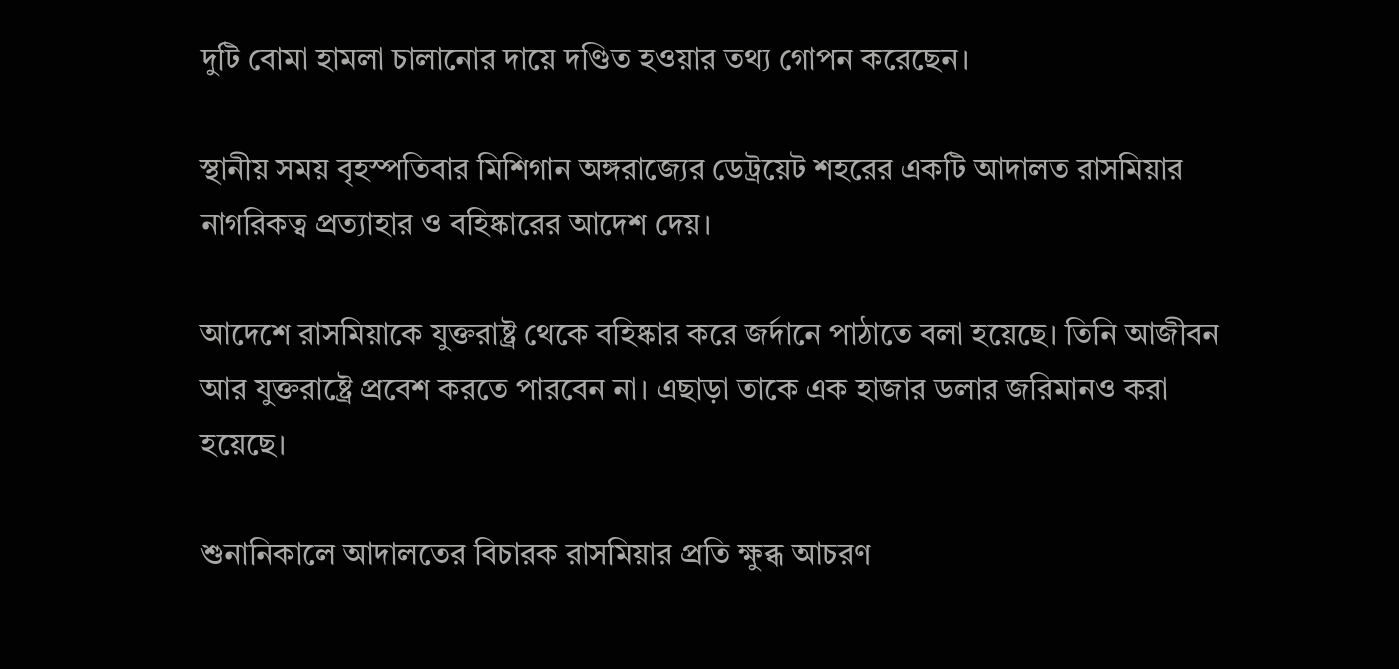দুটি বোমা হামলা চালানোর দায়ে দণ্ডিত হওয়ার তথ্য গোপন করেছেন।

স্থানীয় সময় বৃহস্পতিবার মিশিগান অঙ্গরাজ্যের ডেট্রয়েট শহরের একটি আদালত রাসমিয়ার নাগরিকত্ব প্রত্যাহার ও বহিষ্কারের আদেশ দেয়।

আদেশে রাসমিয়াকে যুক্তরাষ্ট্র থেকে বহিষ্কার করে জর্দানে পাঠাতে বলা হয়েছে। তিনি আজীবন আর যুক্তরাষ্ট্রে প্রবেশ করতে পারবেন না। এছাড়া তাকে এক হাজার ডলার জরিমানও করা হয়েছে।

শুনানিকালে আদালতের বিচারক রাসমিয়ার প্রতি ক্ষুব্ধ আচরণ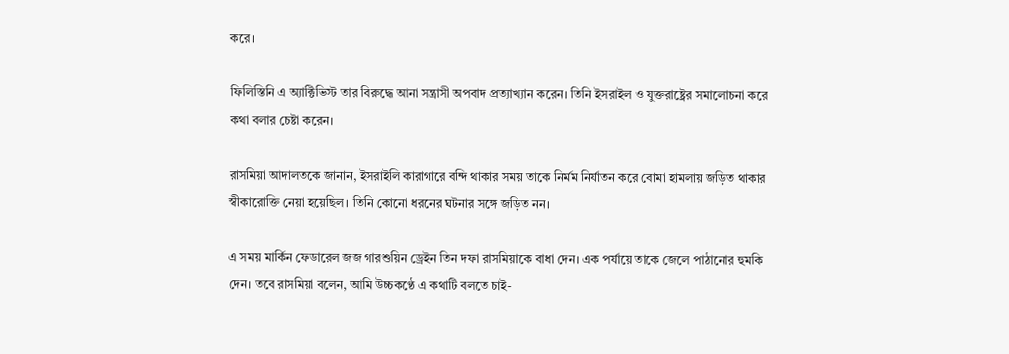করে।

ফিলিস্তিনি এ অ্যাক্টিভিস্ট তার বিরুদ্ধে আনা সন্ত্রাসী অপবাদ প্রত্যাখ্যান করেন। তিনি ইসরাইল ও যুক্তরাষ্ট্রের সমালোচনা করে কথা বলার চেষ্টা করেন।

রাসমিয়া আদালতকে জানান, ইসরাইলি কারাগারে বন্দি থাকার সময় তাকে নির্মম নির্যাতন করে বোমা হামলায় জড়িত থাকার স্বীকারোক্তি নেয়া হয়েছিল। তিনি কোনো ধরনের ঘটনার সঙ্গে জড়িত নন।

এ সময় মার্কিন ফেডারেল জজ গারশুয়িন ড্রেইন তিন দফা রাসমিয়াকে বাধা দেন। এক পর্যায়ে তাকে জেলে পাঠানোর হুমকি দেন। তবে রাসমিয়া বলেন, আমি উচ্চকণ্ঠে এ কথাটি বলতে চাই-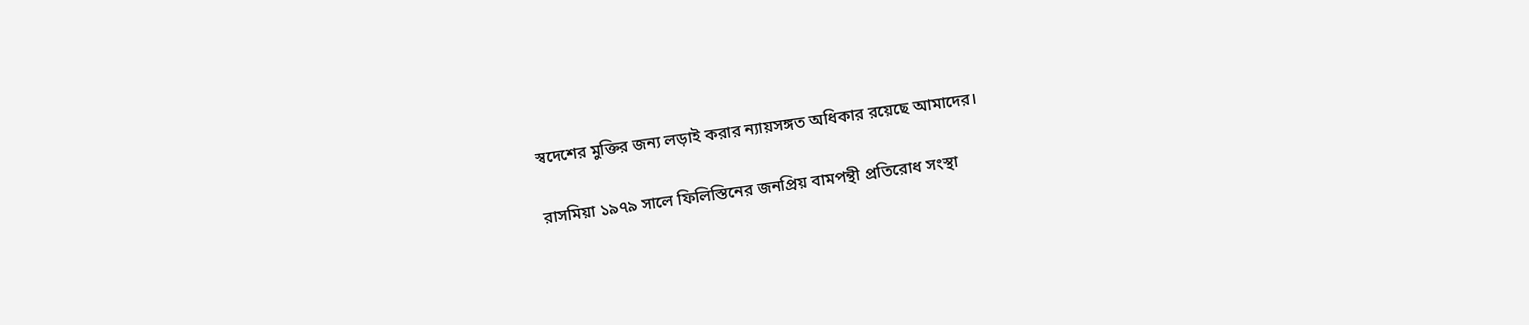স্বদেশের মুক্তির জন্য লড়াই করার ন্যায়সঙ্গত অধিকার রয়েছে আমাদের।

রাসমিয়া ১৯৭৯ সালে ফিলিস্তিনের জনপ্রিয় বামপন্থী প্রতিরোধ সংস্থা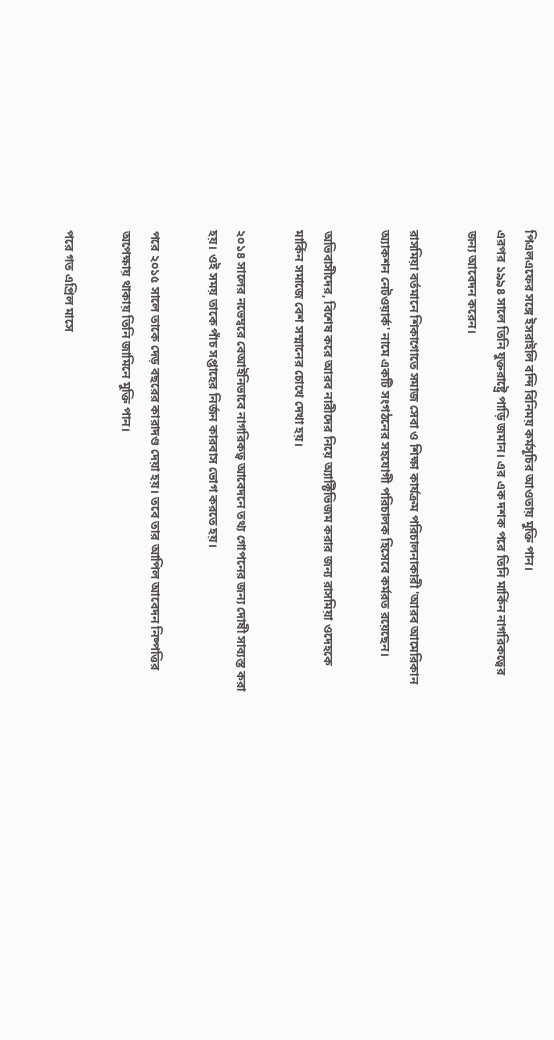পিএলএফের সঙ্গে ইসরাইলি বন্দি বিনিময় কর্মসূচির আওতায় মুক্তি পান।
এরপর ১৯৯৪ সালে তিনি যুক্তরাষ্ট্রে পাড়ি জমান। এর এক দশক পরে তিনি মার্কিন নাগরিকত্বের জন্য আবেদন করেন।

রাসমিয়া বর্তমানে শিকাগোতে সমাজ সেবা ও শিক্ষা কার্যক্রম পরিচালনাকারী 'আরব আমেরিকান অ্যাকশন নেটওয়ার্ক' নামে একটি সংগঠনের সহযোগী পরিচালক হিসেবে কর্মরত রয়েছেন।

অভিবাসীদের, বিশেষ করে আরব নারীদের নিয়ে অ্যাক্টিভিজম করার জন্য রাসমিয়া ওদেহকে মার্কিন সমাজে বেশ সম্মানের চোখে দেখা হয়।

২০১৪ সালের নভেম্বরে বেআইনিভাবে নাগরিকত্ব আবেদনে তথ্য গোপনের জন্য দোষী সাব্যস্ত করা হয়। ওই সময় তাকে পাঁচ সপ্তাহের নির্জন কারবাস ভোগ করতে হয়।

পরে ২০১৫ সালে তাকে দেড় বছরের কারাদণ্ড দেয়া হয়। তবে তার আপিল আবেদন নিষ্পত্তির অপেক্ষায় থাকায় তিনি জামিনে মুক্তি পান।

পরে গত এপ্রিল মাসে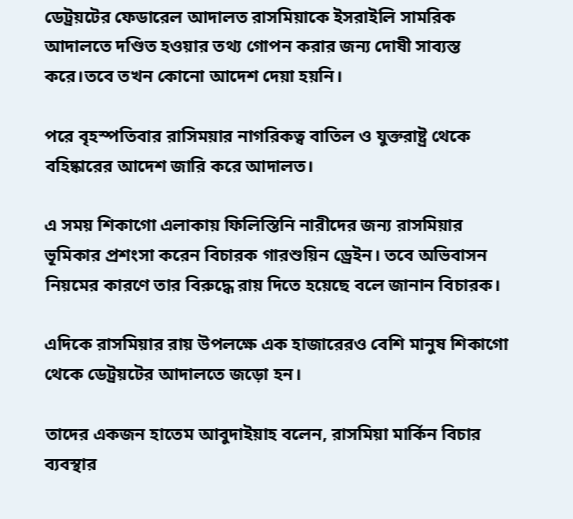ডেট্রয়টের ফেডারেল আদালত রাসমিয়াকে ইসরাইলি সামরিক আদালতে দণ্ডিত হওয়ার তথ্য গোপন করার জন্য দোষী সাব্যস্ত করে।তবে তখন কোনো আদেশ দেয়া হয়নি।

পরে বৃহস্পতিবার রাসিময়ার নাগরিকত্ব বাতিল ও যুক্তরাষ্ট্র থেকে বহিষ্কারের আদেশ জারি করে আদালত।

এ সময় শিকাগো এলাকায় ফিলিস্তিনি নারীদের জন্য রাসমিয়ার ভূমিকার প্রশংসা করেন বিচারক গারশুয়িন ড্রেইন। তবে অভিবাসন নিয়মের কারণে তার বিরুদ্ধে রায় দিতে হয়েছে বলে জানান বিচারক।

এদিকে রাসমিয়ার রায় উপলক্ষে এক হাজারেরও বেশি মানুষ শিকাগো থেকে ডেট্রয়টের আদালতে জড়ো হন।

তাদের একজন হাতেম আবুদাইয়াহ বলেন, রাসমিয়া মার্কিন বিচার ব্যবস্থার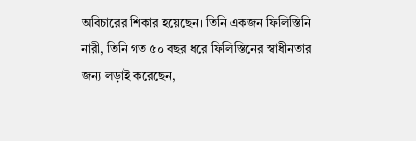অবিচারের শিকার হয়েছেন। তিনি একজন ফিলিস্তিনি নারী, তিনি গত ৫০ বছর ধরে ফিলিস্তিনের স্বাধীনতার জন্য লড়াই করেছেন,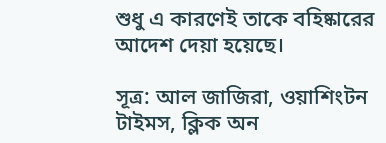শুধু এ কারণেই তাকে বহিষ্কারের আদেশ দেয়া হয়েছে।

সূত্র: আল জাজিরা, ওয়াশিংটন টাইমস, ক্লিক অন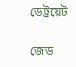ডেট্রয়েট

জেড